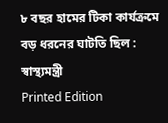৮ বছর হামের টিকা কার্যক্রমে বড় ধরনের ঘাটতি ছিল : স্বাস্থ্যমন্ত্রী
Printed Edition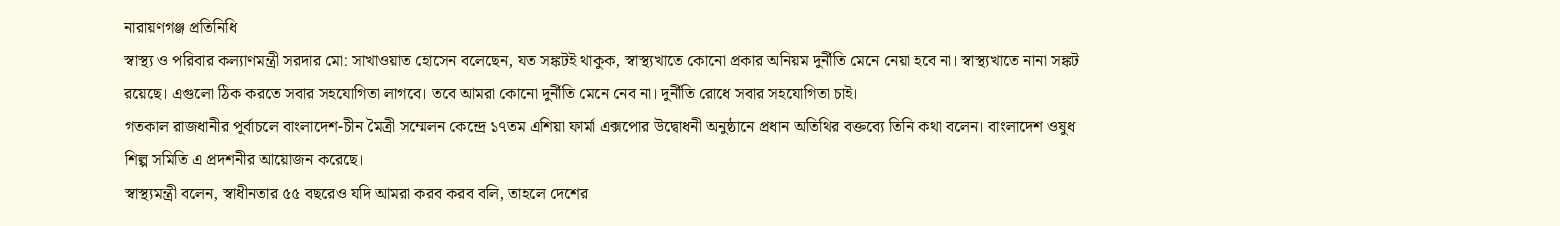নারায়ণগঞ্জ প্রতিনিধি
স্বাস্থ্য ও পরিবার কল্যাণমন্ত্রী সরদার মো: সাখাওয়াত হোসেন বলেছেন, যত সঙ্কটই থাকুক, স্বাস্থ্যখাতে কোনো প্রকার অনিয়ম দুর্নীতি মেনে নেয়া হবে না। স্বাস্থ্যখাতে নানা সঙ্কট রয়েছে। এগুলো ঠিক করতে সবার সহযোগিতা লাগবে। তবে আমরা কোনো দুর্নীতি মেনে নেব না। দুর্নীতি রোধে সবার সহযোগিতা চাই।
গতকাল রাজধানীর পূর্বাচলে বাংলাদেশ-চীন মৈত্রী সম্মেলন কেন্দ্রে ১৭তম এশিয়া ফার্মা এক্সপোর উদ্বোধনী অনুষ্ঠানে প্রধান অতিথির বক্তব্যে তিনি কথা বলেন। বাংলাদেশ ওষুধ শিল্প সমিতি এ প্রদশনীর আয়োজন করেছে।
স্বাস্থ্যমন্ত্রী বলেন, স্বাধীনতার ৫৫ বছরেও যদি আমরা করব করব বলি, তাহলে দেশের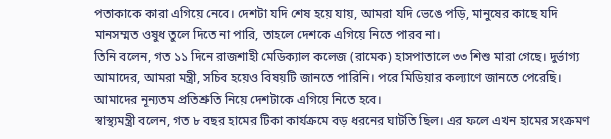পতাকাকে কারা এগিয়ে নেবে। দেশটা যদি শেষ হয়ে যায়, আমরা যদি ভেঙে পড়ি, মানুষের কাছে যদি মানসম্মত ওষুধ তুলে দিতে না পারি, তাহলে দেশকে এগিয়ে নিতে পারব না।
তিনি বলেন, গত ১১ দিনে রাজশাহী মেডিক্যাল কলেজ (রামেক) হাসপাতালে ৩৩ শিশু মারা গেছে। দুর্ভাগ্য আমাদের, আমরা মন্ত্রী, সচিব হয়েও বিষয়টি জানতে পারিনি। পরে মিডিয়ার কল্যাণে জানতে পেরেছি। আমাদের নূন্যতম প্রতিশ্রুতি নিয়ে দেশটাকে এগিয়ে নিতে হবে।
স্বাস্থ্যমন্ত্রী বলেন, গত ৮ বছর হামের টিকা কার্যক্রমে বড় ধরনের ঘাটতি ছিল। এর ফলে এখন হামের সংক্রমণ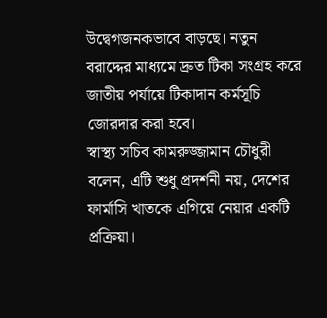উদ্বেগজনকভাবে বাড়ছে। নতুন বরাদ্দের মাধ্যমে দ্রুত টিকা সংগ্রহ করে জাতীয় পর্যায়ে টিকাদান কর্মসূচি জোরদার করা হবে।
স্বাস্থ্য সচিব কামরুজ্জামান চৌধুরী বলেন, এটি শুধু প্রদর্শনী নয়, দেশের ফার্মাসি খাতকে এগিয়ে নেয়ার একটি প্রক্রিয়া।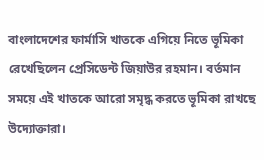বাংলাদেশের ফার্মাসি খাতকে এগিয়ে নিতে ভূমিকা রেখেছিলেন প্রেসিডেন্ট জিয়াউর রহমান। বর্তমান সময়ে এই খাতকে আরো সমৃদ্ধ করতে ভূমিকা রাখছে উদ্যোক্তারা।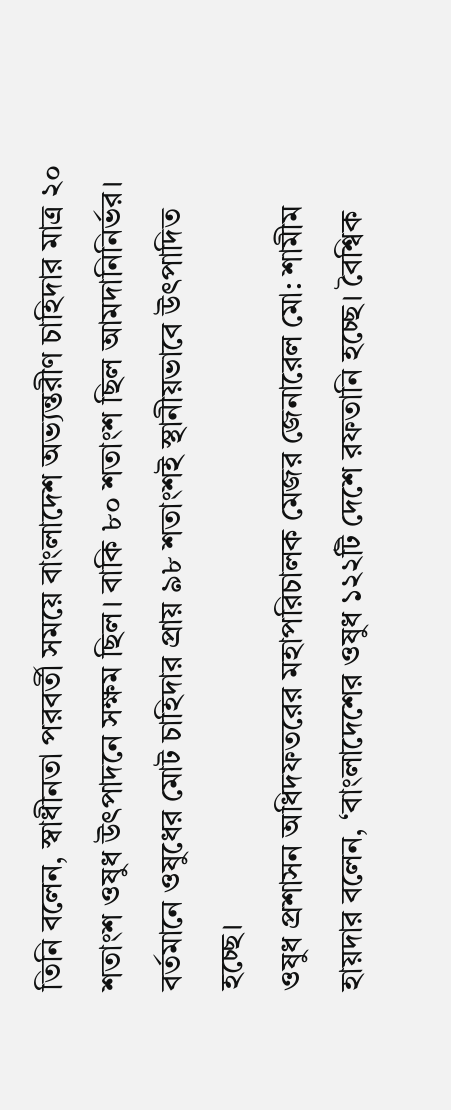তিনি বলেন, স্বাধীনতা পরবর্তী সময়ে বাংলাদেশ অভ্যন্তরীণ চাহিদার মাত্র ২০ শতাংশ ওষুধ উৎপাদনে সক্ষম ছিল। বাকি ৮০ শতাংশ ছিল আমদানিনির্ভর। বর্তমানে ওষুধের মোট চাহিদার প্রায় ৯৮ শতাংশই স্থানীয়ভাবে উৎপাদিত হচ্ছে।
ওষুধ প্রশাসন অধিদফতরের মহাপরিচালক মেজর জেনারেল মো: শামীম হায়দার বলেন, ‘বাংলাদেশের ওষুধ ১২২টি দেশে রফতানি হচ্ছে। বৈশ্বিক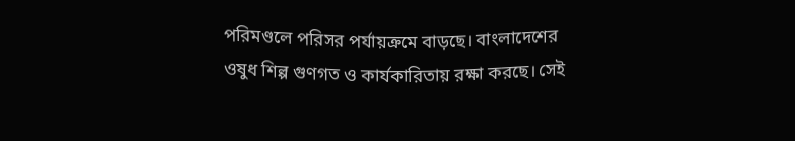পরিমণ্ডলে পরিসর পর্যায়ক্রমে বাড়ছে। বাংলাদেশের ওষুধ শিল্প গুণগত ও কার্যকারিতায় রক্ষা করছে। সেই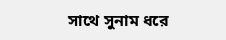সাথে সুনাম ধরে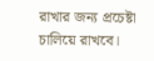রাখার জন্য প্রচেষ্টা চালিয়ে রাখবে।